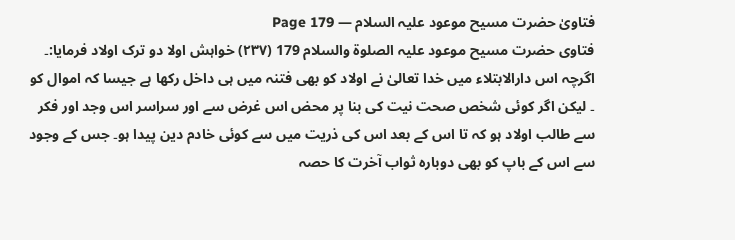فتاویٰ حضرت مسیح موعود علیہ السلام — Page 179
فتاوی حضرت مسیح موعود علیہ الصلوۃ والسلام 179 (۲۳۷) خواہش اولا دو ترک اولاد فرمایا:۔ اگرچہ اس دارالابتلاء میں خدا تعالیٰ نے اولاد کو بھی فتنہ میں ہی داخل رکھا ہے جیسا کہ اموال کو ۔ لیکن اگر کوئی شخص صحت نیت کی بنا پر محض اس غرض سے اور سراسر اس وجد اور فکر سے طالب اولاد ہو کہ تا اس کے بعد اس کی ذریت میں سے کوئی خادم دین پیدا ہو۔ جس کے وجود سے اس کے باپ کو بھی دوبارہ ثواب آخرت کا حصہ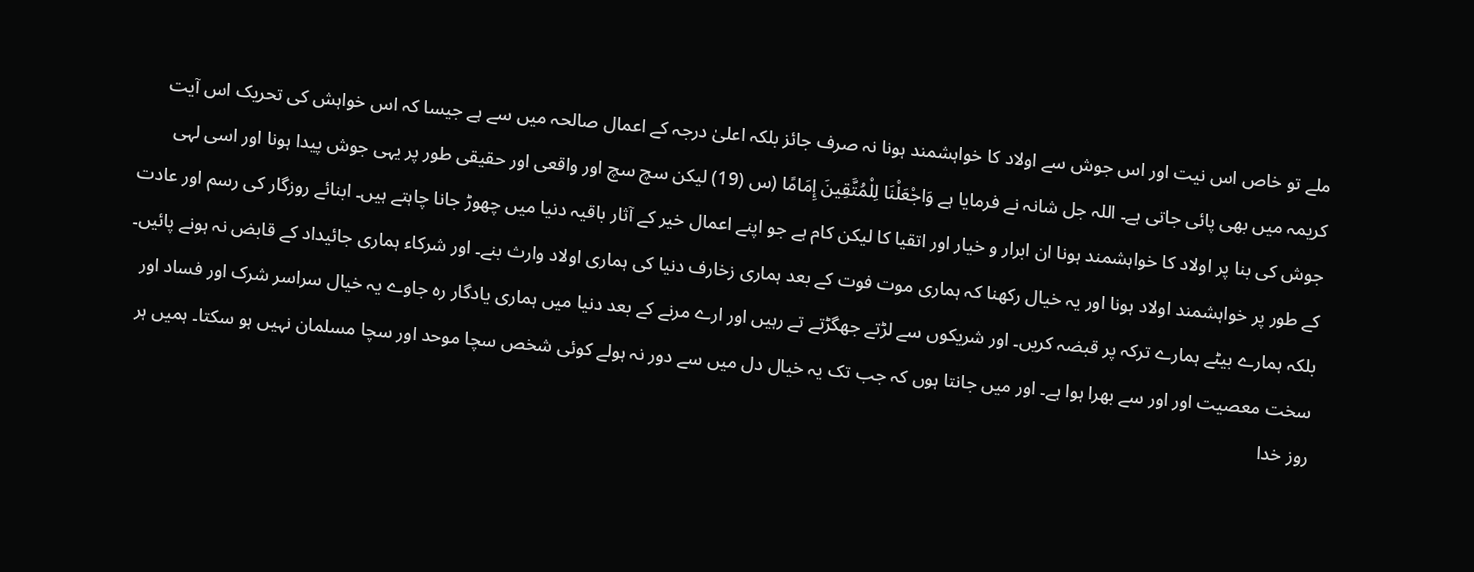ملے تو خاص اس نیت اور اس جوش سے اولاد کا خواہشمند ہونا نہ صرف جائز بلکہ اعلیٰ درجہ کے اعمال صالحہ میں سے ہے جیسا کہ اس خواہش کی تحریک اس آیت کریمہ میں بھی پائی جاتی ہے۔ اللہ جل شانہ نے فرمایا ہے وَاجْعَلْنَا لِلْمُتَّقِينَ إِمَامًا (س (19) لیکن سچ سچ اور واقعی اور حقیقی طور پر یہی جوش پیدا ہونا اور اسی لہی جوش کی بنا پر اولاد کا خواہشمند ہونا ان ابرار و خیار اور اتقیا کا لیکن کام ہے جو اپنے اعمال خیر کے آثار باقیہ دنیا میں چھوڑ جانا چاہتے ہیں۔ ابنائے روزگار کی رسم اور عادت کے طور پر خواہشمند اولاد ہونا اور یہ خیال رکھنا کہ ہماری موت فوت کے بعد ہماری زخارف دنیا کی ہماری اولاد وارث بنے۔ اور شرکاء ہماری جائیداد کے قابض نہ ہونے پائیں۔ بلکہ ہمارے بیٹے ہمارے ترکہ پر قبضہ کریں۔ اور شریکوں سے لڑتے جھگڑتے تے رہیں اور ارے مرنے کے بعد دنیا میں ہماری یادگار رہ جاوے یہ خیال سراسر شرک اور فساد اور سخت معصیت اور اور سے بھرا ہوا ہے۔ اور میں جانتا ہوں کہ جب تک یہ خیال دل میں سے دور نہ ہولے کوئی شخص سچا موحد اور سچا مسلمان نہیں ہو سکتا۔ ہمیں ہر روز خدا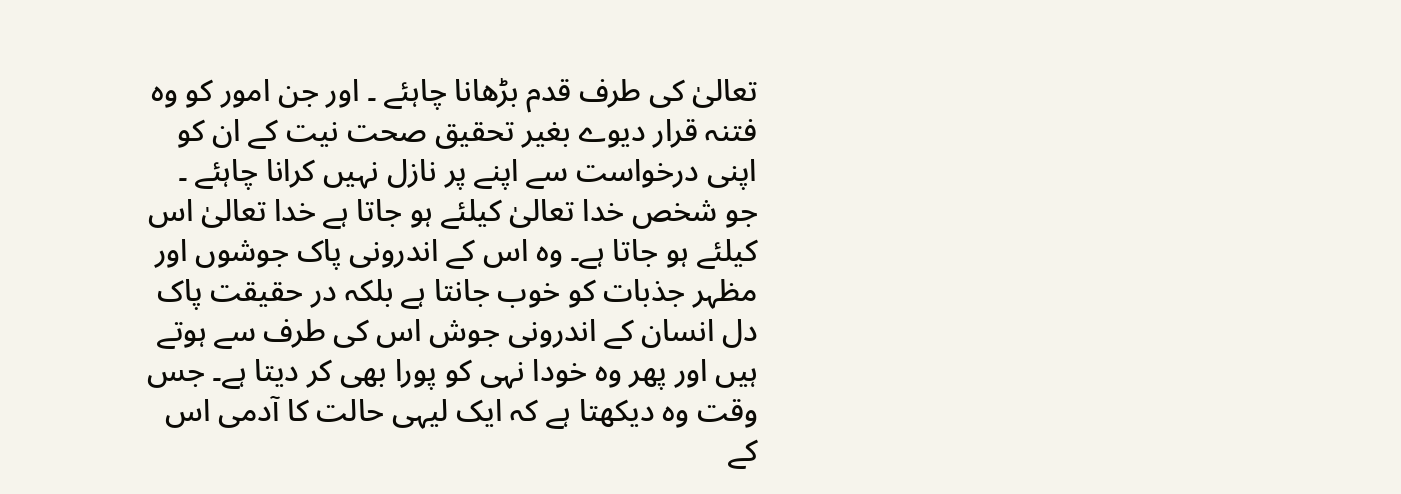تعالیٰ کی طرف قدم بڑھانا چاہئے ۔ اور جن امور کو وہ فتنہ قرار دیوے بغیر تحقیق صحت نیت کے ان کو اپنی درخواست سے اپنے پر نازل نہیں کرانا چاہئے ۔ جو شخص خدا تعالیٰ کیلئے ہو جاتا ہے خدا تعالیٰ اس کیلئے ہو جاتا ہے۔ وہ اس کے اندرونی پاک جوشوں اور مظہر جذبات کو خوب جانتا ہے بلکہ در حقیقت پاک دل انسان کے اندرونی جوش اس کی طرف سے ہوتے ہیں اور پھر وہ خودا نہی کو پورا بھی کر دیتا ہے۔ جس وقت وہ دیکھتا ہے کہ ایک لیہی حالت کا آدمی اس کے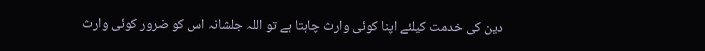دین کی خدمت کیلئے اپنا کوئی وارث چاہتا ہے تو اللہ جلشانہ اس کو ضرور کوئی وارث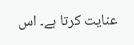عنایت کرتا ہے۔ اس